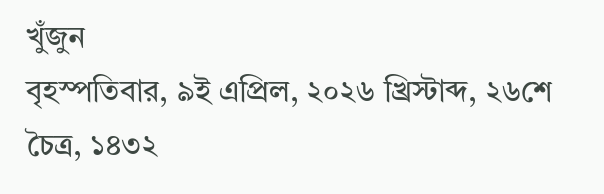খুঁজুন
বৃহস্পতিবার, ৯ই এপ্রিল, ২০২৬ খ্রিস্টাব্দ, ২৬শে চৈত্র, ১৪৩২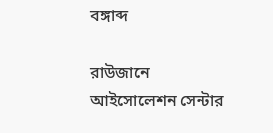বঙ্গাব্দ

রাউজানে আইসোলেশন সেন্টার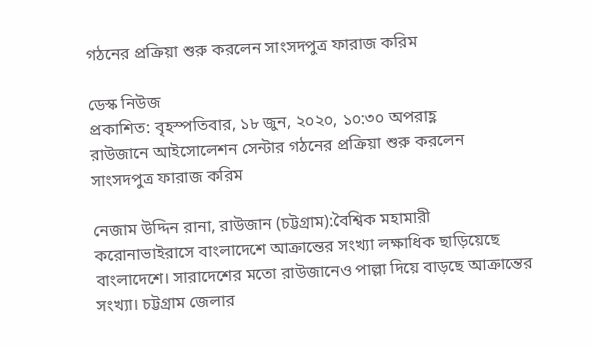গঠনের প্রক্রিয়া শুরু করলেন সাংসদপুত্র ফারাজ করিম

ডেস্ক নিউজ
প্রকাশিত: বৃহস্পতিবার, ১৮ জুন, ২০২০, ১০:৩০ অপরাহ্ণ
রাউজানে আইসোলেশন সেন্টার গঠনের প্রক্রিয়া শুরু করলেন সাংসদপুত্র ফারাজ করিম

নেজাম উদ্দিন রানা, রাউজান (চট্টগ্রাম):বৈশ্বিক মহামারী করোনাভাইরাসে বাংলাদেশে আক্রান্তের সংখ্যা লক্ষাধিক ছাড়িয়েছে বাংলাদেশে। সারাদেশের মতো রাউজানেও পাল্লা দিয়ে বাড়ছে আক্রান্তের সংখ্যা। চট্টগ্রাম জেলার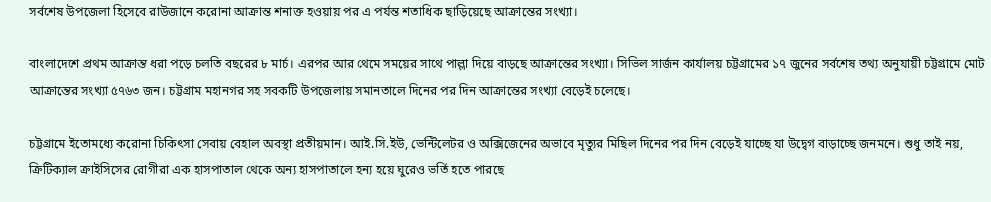সর্বশেষ উপজেলা হিসেবে রাউজানে করোনা আক্রান্ত শনাক্ত হওয়ায় পর এ পর্যন্ত শতাধিক ছাড়িয়েছে আক্রান্তের সংখ্যা।

বাংলাদেশে প্রথম আক্রান্ত ধরা পড়ে চলতি বছরের ৮ মার্চ। এরপর আর থেমে সময়ের সাথে পাল্লা দিয়ে বাড়ছে আক্রান্তের সংখ্যা। সিভিল সার্জন কার্যালয় চট্টগ্রামের ১৭ জুনের সর্বশেষ তথ্য অনুযায়ী চট্টগ্রামে মোট আক্রান্তের সংখ্যা ৫৭৬৩ জন। চট্টগ্রাম মহানগর সহ সবকটি উপজেলায় সমানতালে দিনের পর দিন আক্রান্তের সংখ্যা বেড়েই চলেছে।

চট্টগ্রামে ইতোমধ্যে করোনা চিকিৎসা সেবায় বেহাল অবস্থা প্রতীয়মান। আই.সি.ইউ, ভেন্টিলেটর ও অক্সিজেনের অভাবে মৃত্যুর মিছিল দিনের পর দিন বেড়েই যাচ্ছে যা উদ্বেগ বাড়াচ্ছে জনমনে। শুধু তাই নয়, ক্রিটিক্যাল ক্রাইসিসের রোগীরা এক হাসপাতাল থেকে অন্য হাসপাতালে হন্য হয়ে ঘুরেও ভর্তি হতে পারছে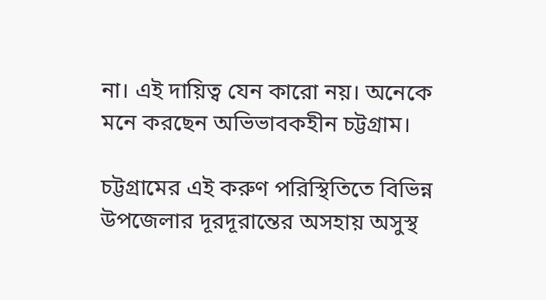না। এই দায়িত্ব যেন কারো নয়। অনেকে মনে করছেন অভিভাবকহীন চট্টগ্রাম।

চট্টগ্রামের এই করুণ পরিস্থিতিতে বিভিন্ন উপজেলার দূরদূরান্তের অসহায় অসুস্থ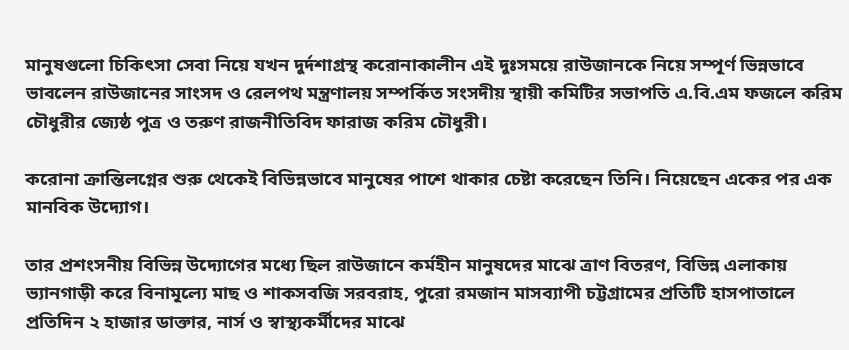মানুষগুলো চিকিৎসা সেবা নিয়ে যখন দুর্দশাগ্রস্থ করোনাকালীন এই দুঃসময়ে রাউজানকে নিয়ে সম্পূর্ণ ভিন্নভাবে ভাবলেন রাউজানের সাংসদ ও রেলপথ মন্ত্রণালয় সম্পর্কিত সংসদীয় স্থায়ী কমিটির সভাপতি এ.বি.এম ফজলে করিম চৌধুরীর জ্যেষ্ঠ পুত্র ও তরুণ রাজনীতিবিদ ফারাজ করিম চৌধুরী।

করোনা ক্রান্তিলগ্নের শুরু থেকেই বিভিন্নভাবে মানুষের পাশে থাকার চেষ্টা করেছেন তিনি। নিয়েছেন একের পর এক মানবিক উদ্যোগ।

তার প্রশংসনীয় বিভিন্ন উদ্যোগের মধ্যে ছিল রাউজানে কর্মহীন মানুষদের মাঝে ত্রাণ বিতরণ, বিভিন্ন এলাকায় ভ্যানগাড়ী করে বিনামূল্যে মাছ ও শাকসবজি সরবরাহ, পুরো রমজান মাসব্যাপী চট্টগ্রামের প্রতিটি হাসপাতালে প্রতিদিন ২ হাজার ডাক্তার, নার্স ও স্বাস্থ্যকর্মীদের মাঝে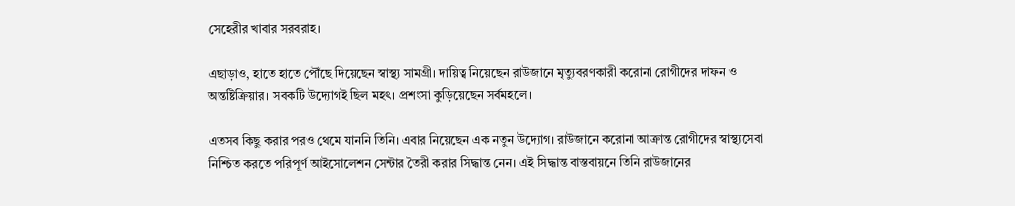সেহেরীর খাবার সরবরাহ।

এছাড়াও, হাতে হাতে পৌঁছে দিয়েছেন স্বাস্থ্য সামগ্রী। দায়িত্ব নিয়েছেন রাউজানে মৃত্যুবরণকারী করোনা রোগীদের দাফন ও অন্তষ্টিক্রিয়ার। সবকটি উদ্যোগই ছিল মহৎ। প্রশংসা কুড়িয়েছেন সর্বমহলে।

এতসব কিছু করার পরও থেমে যাননি তিনি। এবার নিয়েছেন এক নতুন উদ্যোগ। রাউজানে করোনা আক্রান্ত রোগীদের স্বাস্থ্যসেবা নিশ্চিত করতে পরিপূর্ণ আইসোলেশন সেন্টার তৈরী করার সিদ্ধান্ত নেন। এই সিদ্ধান্ত বাস্তবায়নে তিনি রাউজানের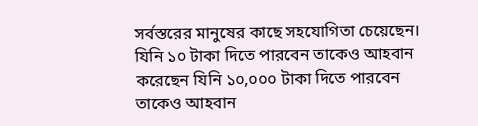সর্বস্তরের মানুষের কাছে সহযোগিতা চেয়েছেন। যিনি ১০ টাকা দিতে পারবেন তাকেও আহবান করেছেন যিনি ১০,০০০ টাকা দিতে পারবেন তাকেও আহবান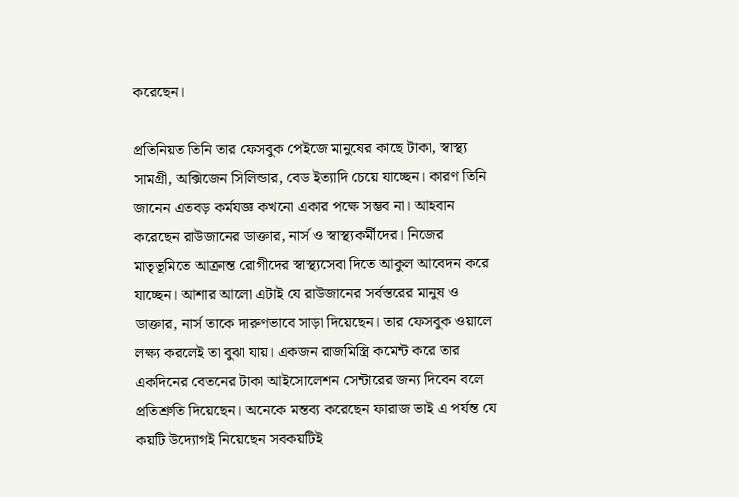করেছেন।

প্রতিনিয়ত তিনি তার ফেসবুক পেইজে মানুষের কাছে টাকা, স্বাস্থ্য সামগ্রী, অক্সিজেন সিলিন্ডার, বেড ইত্যাদি চেয়ে যাচ্ছেন। কারণ তিনি জানেন এতবড় কর্মযজ্ঞ কখনো একার পক্ষে সম্ভব না। আহবান করেছেন রাউজানের ডাক্তার, নার্স ও স্বাস্থ্যকর্মীদের। নিজের মাতৃভূমিতে আক্রান্ত রোগীদের স্বাস্থ্যসেবা দিতে আকুল আবেদন করে যাচ্ছেন। আশার আলো এটাই যে রাউজানের সর্বস্তরের মানুষ ও ডাক্তার, নার্স তাকে দারুণভাবে সাড়া দিয়েছেন। তার ফেসবুক ওয়ালে লক্ষ্য করলেই তা বুঝা যায়। একজন রাজমিস্ত্রি কমেন্ট করে তার একদিনের বেতনের টাকা আইসোলেশন সেন্টারের জন্য দিবেন বলে প্রতিশ্রুতি দিয়েছেন। অনেকে মন্তব্য করেছেন ফারাজ ভাই এ পর্যন্ত যে কয়টি উদ্যোগই নিয়েছেন সবকয়টিই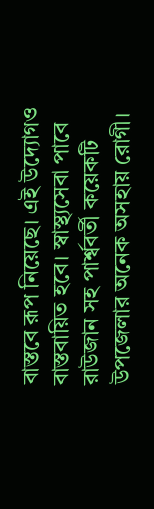বাস্তবে রূপ নিয়েছে। এই উদ্যোগও বাস্তবায়িত হবে। স্বাস্থ্যসেবা পাবে রাউজান সহ পার্শ্ববর্তী কয়েকটি উপজেলার অনেক অসহায় রোগী।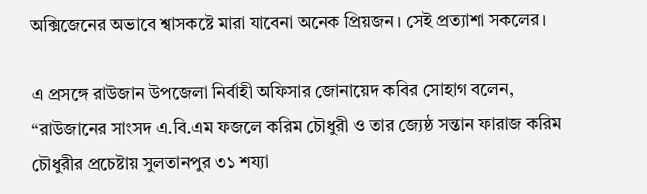অক্সিজেনের অভাবে শ্বাসকষ্টে মারা যাবেনা অনেক প্রিয়জন। সেই প্রত্যাশা সকলের।

এ প্রসঙ্গে রাউজান উপজেলা নির্বাহী অফিসার জোনায়েদ কবির সোহাগ বলেন, “রাউজানের সাংসদ এ.বি.এম ফজলে করিম চৌধুরী ও তার জ্যেষ্ঠ সন্তান ফারাজ করিম চৌধুরীর প্রচেষ্টায় সুলতানপুর ৩১ শয্যা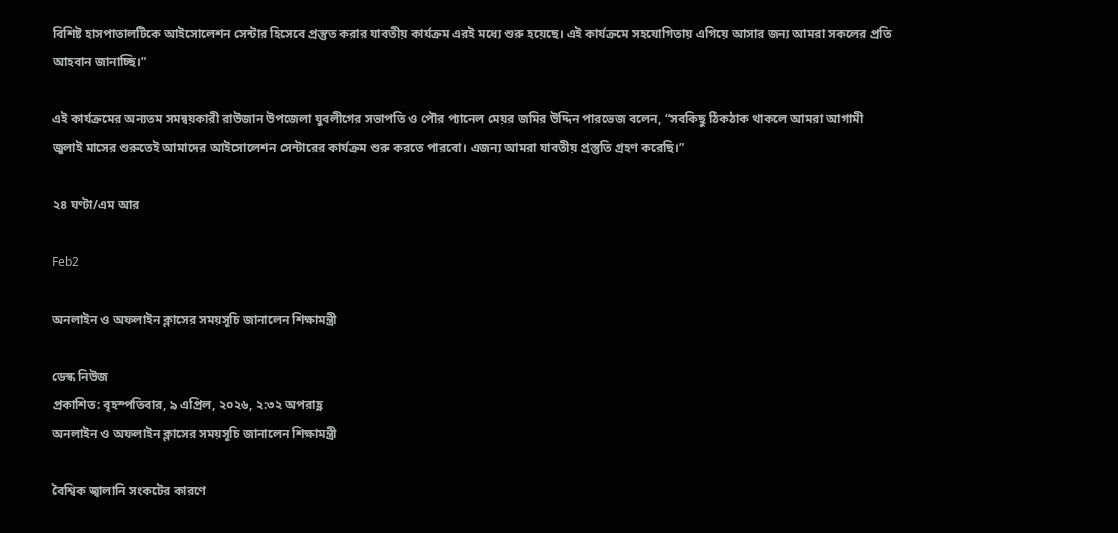বিশিষ্ট হাসপাতালটিকে আইসোলেশন সেন্টার হিসেবে প্রস্তুত করার যাবতীয় কার্যক্রম এরই মধ্যে শুরু হয়েছে। এই কার্যক্রমে সহযোগিতায় এগিয়ে আসার জন্য আমরা সকলের প্রতি আহবান জানাচ্ছি।”

এই কার্যক্রমের অন্যতম সমন্বয়কারী রাউজান উপজেলা যুবলীগের সভাপতি ও পৌর প্যানেল মেয়র জমির উদ্দিন পারভেজ বলেন, “সবকিছু ঠিকঠাক থাকলে আমরা আগামী জুলাই মাসের শুরুতেই আমাদের আইসোলেশন সেন্টারের কার্যক্রম শুরু করতে পারবো। এজন্য আমরা যাবতীয় প্রস্তুতি গ্রহণ করেছি।”

২৪ ঘণ্টা/এম আর

Feb2

অনলাইন ও অফলাইন ক্লাসের সময়সূচি জানালেন শিক্ষামন্ত্রী

ডেস্ক নিউজ
প্রকাশিত: বৃহস্পতিবার, ৯ এপ্রিল, ২০২৬, ২:৩২ অপরাহ্ণ
অনলাইন ও অফলাইন ক্লাসের সময়সূচি জানালেন শিক্ষামন্ত্রী

বৈশ্বিক জ্বালানি সংকটের কারণে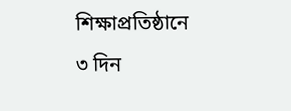শিক্ষাপ্রতিষ্ঠানে ৩ দিন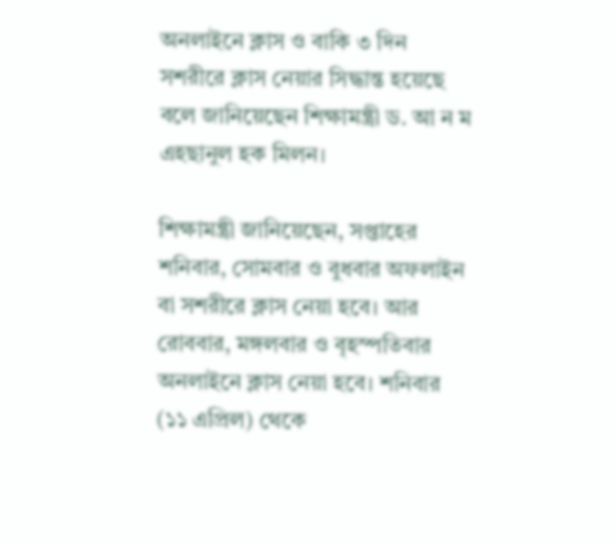অনলাইনে ক্লাস ও বাকি ৩ দিন সশরীরে ক্লাস নেয়ার সিদ্ধান্ত হয়েছে বলে জানিয়েছেন শিক্ষামন্ত্রী ড. আ ন ম এহছানুল হক মিলন।

শিক্ষামন্ত্রী জানিয়েছেন, সপ্তাহের শনিবার, সোমবার ও বুধবার অফলাইন বা সশরীরে ক্লাস নেয়া হবে। আর রোববার, মঙ্গলবার ও বৃহস্পতিবার অনলাইনে ক্লাস নেয়া হবে। শনিবার (১১ এপ্রিল) থেকে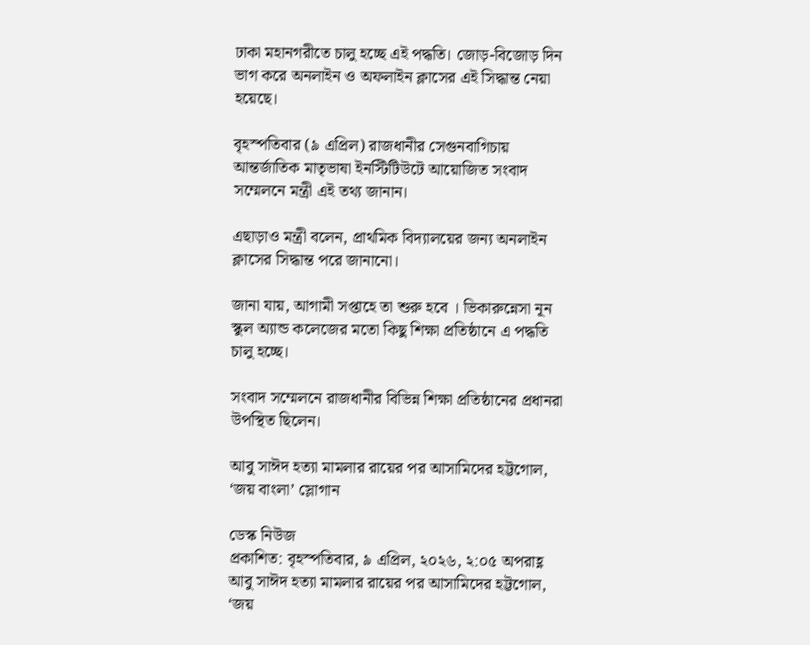ঢাকা মহানগরীতে চালু হচ্ছে এই পদ্ধতি। জোড়-বিজোড় দিন ভাগ করে অনলাইন ও অফলাইন ক্লাসের এই সিদ্ধান্ত নেয়া হয়েছে।

বৃহস্পতিবার (৯ এপ্রিল) রাজধানীর সেগুনবাগিচায় আন্তর্জাতিক মাতৃভাষা ইনস্টিটিউটে আয়োজিত সংবাদ সম্মেলনে মন্ত্রী এই তথ্য জানান।

এছাড়াও মন্ত্রী বলেন, প্রাথমিক বিদ্যালয়ের জন্য অনলাইন ক্লাসের সিদ্ধান্ত পরে জানানো।

জানা যায়, আগামী সপ্তাহে তা শুরু হবে । ভিকারুন্নেসা নূন স্কুল অ্যান্ড কলেজের মতো কিছু শিক্ষা প্রতিষ্ঠানে এ পদ্ধতি চালু হচ্ছে।

সংবাদ সম্মেলনে রাজধানীর বিভিন্ন শিক্ষা প্রতিষ্ঠানের প্রধানরা উপস্থিত ছিলেন।

আবু সাঈদ হত্যা মামলার রায়ের পর আসামিদের হট্টগোল, ‘জয় বাংলা’ স্লোগান

ডেস্ক নিউজ
প্রকাশিত: বৃহস্পতিবার, ৯ এপ্রিল, ২০২৬, ২:০৫ অপরাহ্ণ
আবু সাঈদ হত্যা মামলার রায়ের পর আসামিদের হট্টগোল, ‘জয়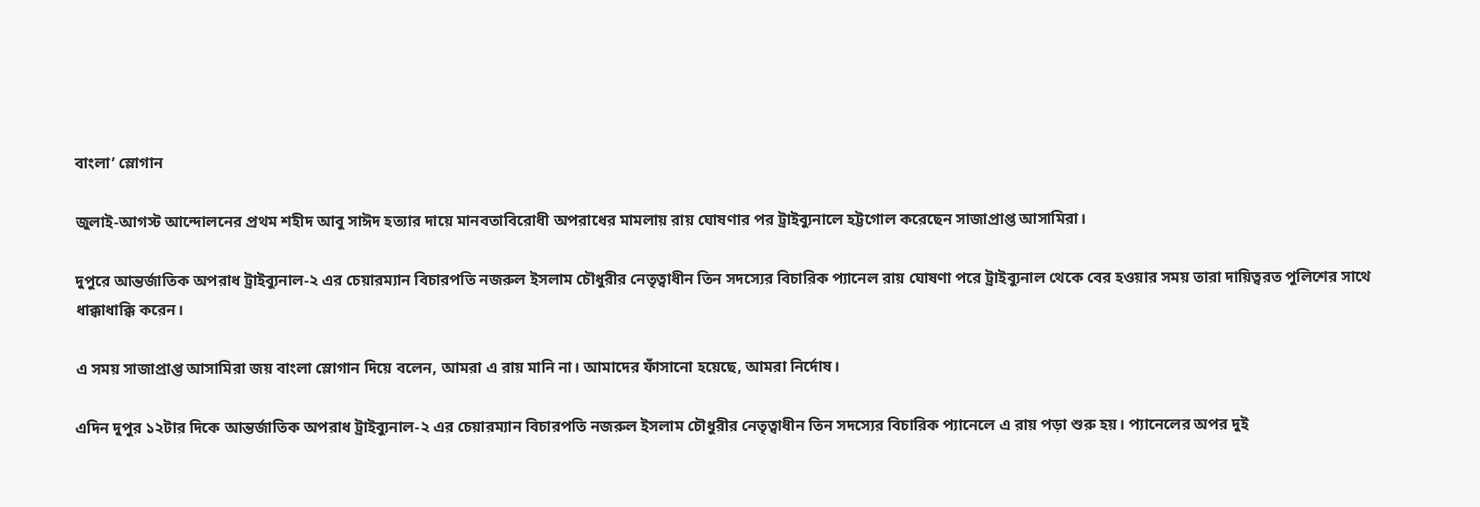বাংলা’ স্লোগান

জুলাই-আগস্ট আন্দোলনের প্রথম শহীদ আবু সাঈদ হত্যার দায়ে মানবতাবিরোধী অপরাধের মামলায় রায় ঘোষণার পর ট্রাইব্যুনালে হট্টগোল করেছেন সাজাপ্রাপ্ত আসামিরা।

দুপুরে আন্তর্জাতিক অপরাধ ট্রাইব্যুনাল-২ এর চেয়ারম্যান বিচারপতি নজরুল ইসলাম চৌধুরীর নেতৃত্বাধীন তিন সদস্যের বিচারিক প্যানেল রায় ঘোষণা পরে ট্রাইব্যুনাল থেকে বের হওয়ার সময় তারা দায়িত্বরত পুলিশের সাথে ধাক্কাধাক্কি করেন।

এ সময় সাজাপ্রাপ্ত আসামিরা জয় বাংলা স্লোগান দিয়ে বলেন, আমরা এ রায় মানি না। আমাদের ফাঁসানো হয়েছে, আমরা নির্দোষ।

এদিন দুপুর ১২টার দিকে আন্তর্জাতিক অপরাধ ট্রাইব্যুনাল-২ এর চেয়ারম্যান বিচারপতি নজরুল ইসলাম চৌধুরীর নেতৃত্বাধীন তিন সদস্যের বিচারিক প্যানেলে এ রায় পড়া শুরু হয়। প্যানেলের অপর দুই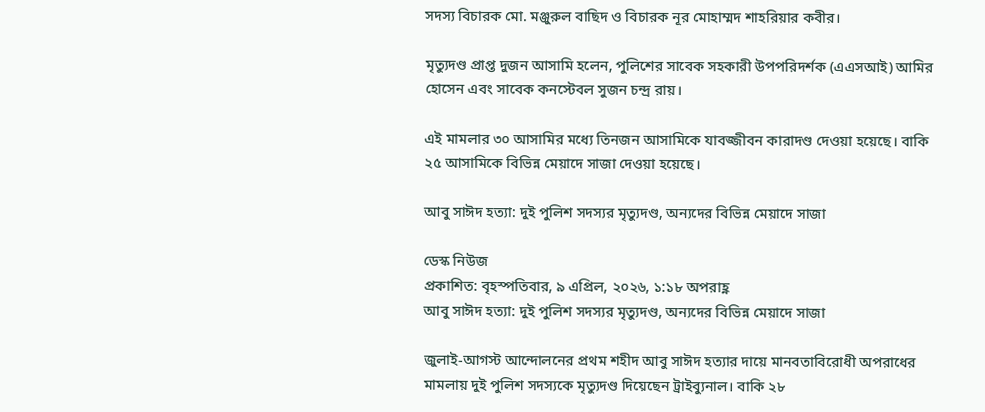সদস্য বিচারক মো. মঞ্জুরুল বাছিদ ও বিচারক নূর মোহাম্মদ শাহরিয়ার কবীর।

মৃত্যুদণ্ড প্রাপ্ত দুজন আসামি হলেন, পুলিশের সাবেক সহকারী উপপরিদর্শক (এএসআই) আমির হোসেন এবং সাবেক কনস্টেবল সুজন চন্দ্র রায়।

এই মামলার ৩০ আসামির মধ্যে তিনজন আসামিকে যাবজ্জীবন কারাদণ্ড দেওয়া হয়েছে। বাকি ২৫ আসামিকে বিভিন্ন মেয়াদে সাজা দেওয়া হয়েছে।

আবু সাঈদ হত্যা: দুই পুলিশ সদস্যর মৃত্যুদণ্ড, অন্যদের বিভিন্ন মেয়াদে সাজা

ডেস্ক নিউজ
প্রকাশিত: বৃহস্পতিবার, ৯ এপ্রিল, ২০২৬, ১:১৮ অপরাহ্ণ
আবু সাঈদ হত্যা: দুই পুলিশ সদস্যর মৃত্যুদণ্ড, অন্যদের বিভিন্ন মেয়াদে সাজা

জুলাই-আগস্ট আন্দোলনের প্রথম শহীদ আবু সাঈদ হত্যার দায়ে মানবতাবিরোধী অপরাধের মামলায় দুই পুলিশ সদস্যকে মৃত্যুদণ্ড দিয়েছেন ট্রাইব্যুনাল। বাকি ২৮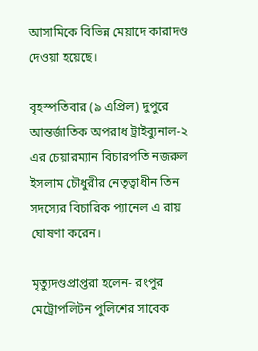আসামিকে বিভিন্ন মেয়াদে কারাদণ্ড দেওয়া হয়েছে।

বৃহস্পতিবার (৯ এপ্রিল) দুপুরে আন্তর্জাতিক অপরাধ ট্রাইব্যুনাল-২ এর চেয়ারম্যান বিচারপতি নজরুল ইসলাম চৌধুরীর নেতৃত্বাধীন তিন সদস্যের বিচারিক প্যানেল এ রায় ঘোষণা করেন।

মৃত্যুদণ্ডপ্রাপ্তরা হলেন- রংপুর মেট্রোপলিটন পুলিশের সাবেক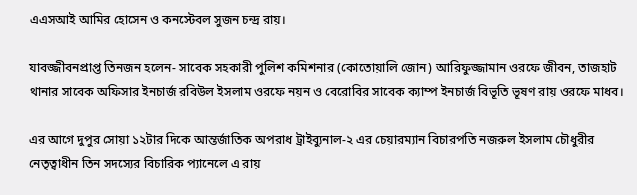এএসআই আমির হোসেন ও কনস্টেবল সুজন চন্দ্র রায়।

যাবজ্জীবনপ্রাপ্ত তিনজন হলেন- সাবেক সহকারী পুলিশ কমিশনার (কোতোয়ালি জোন) আরিফুজ্জামান ওরফে জীবন, তাজহাট থানার সাবেক অফিসার ইনচার্জ রবিউল ইসলাম ওরফে নয়ন ও বেরোবির সাবেক ক্যাম্প ইনচার্জ বিভূতি ভূষণ রায় ওরফে মাধব।

এর আগে দুপুর সোয়া ১২টার দিকে আন্তর্জাতিক অপরাধ ট্রাইব্যুনাল-২ এর চেয়ারম্যান বিচারপতি নজরুল ইসলাম চৌধুরীর নেতৃত্বাধীন তিন সদস্যের বিচারিক প্যানেলে এ রায়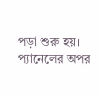পড়া শুরু হয়। প্যানেলের অপর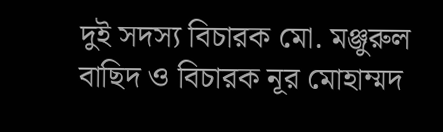দুই সদস্য বিচারক মো. মঞ্জুরুল বাছিদ ও বিচারক নূর মোহাম্মদ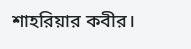শাহরিয়ার কবীর।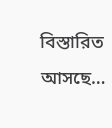বিস্তারিত আসছে…